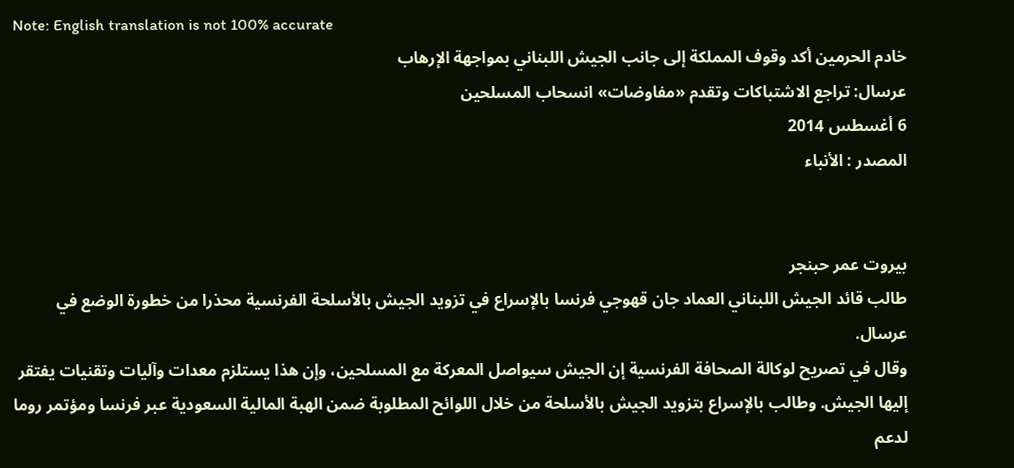Note: English translation is not 100% accurate
خادم الحرمين أكد وقوف المملكة إلى جانب الجيش اللبناني بمواجهة الإرهاب
عرسال: تراجع الاشتباكات وتقدم «مفاوضات» انسحاب المسلحين
6 أغسطس 2014
المصدر : الأنباء


بيروت عمر حبنجر
طالب قائد الجيش اللبناني العماد جان قهوجي فرنسا بالإسراع في تزويد الجيش بالأسلحة الفرنسية محذرا من خطورة الوضع في عرسال.
وقال في تصريح لوكالة الصحافة الفرنسية إن الجيش سيواصل المعركة مع المسلحين، وإن هذا يستلزم معدات وآليات وتقنيات يفتقر إليها الجيش. وطالب بالإسراع بتزويد الجيش بالأسلحة من خلال اللوائح المطلوبة ضمن الهبة المالية السعودية عبر فرنسا ومؤتمر روما لدعم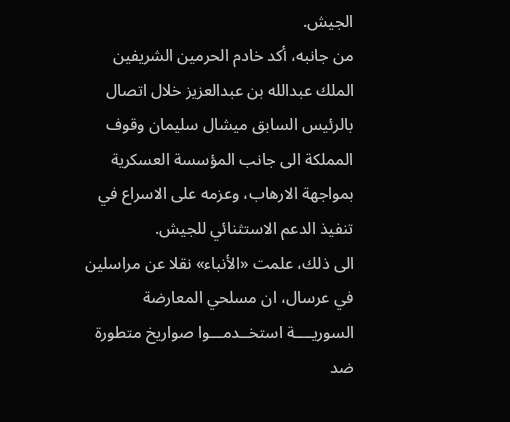الجيش.
من جانبه، أكد خادم الحرمين الشريفين الملك عبدالله بن عبدالعزيز خلال اتصال بالرئيس السابق ميشال سليمان وقوف المملكة الى جانب المؤسسة العسكرية بمواجهة الارهاب، وعزمه على الاسراع في تنفيذ الدعم الاستثنائي للجيش.
الى ذلك، علمت «الأنباء» نقلا عن مراسلين في عرسال، ان مسلحي المعارضة السوريــــة استخــدمـــوا صواريخ متطورة ضد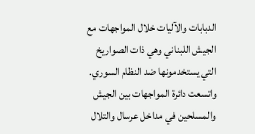الدبابات والآليات خلال المواجهات مع الجيش اللبناني وهي ذات الصواريخ التي يستخدمونها ضد النظام السوري.
واتسعت دائرة المواجهات بين الجيش والمسلحين في مداخل عرسال والتلال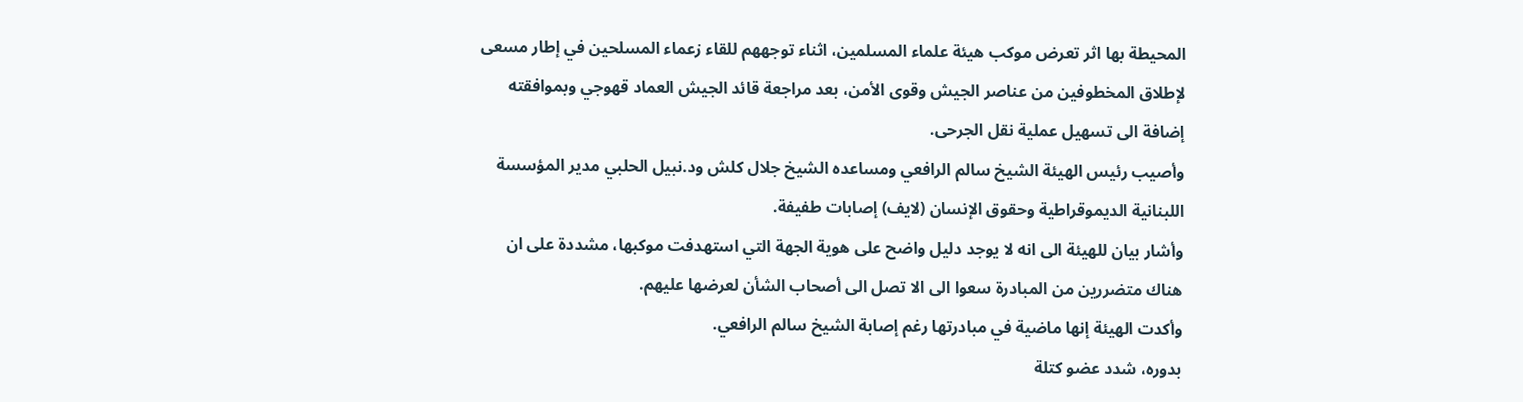المحيطة بها اثر تعرض موكب هيئة علماء المسلمين، اثناء توجههم للقاء زعماء المسلحين في إطار مسعى لإطلاق المخطوفين من عناصر الجيش وقوى الأمن، بعد مراجعة قائد الجيش العماد قهوجي وبموافقته إضافة الى تسهيل عملية نقل الجرحى.
وأصيب رئيس الهيئة الشيخ سالم الرافعي ومساعده الشيخ جلال كلش ود.نبيل الحلبي مدير المؤسسة اللبنانية الديموقراطية وحقوق الإنسان (لايف) إصابات طفيفة.
وأشار بيان للهيئة الى انه لا يوجد دليل واضح على هوية الجهة التي استهدفت موكبها، مشددة على ان هناك متضررين من المبادرة سعوا الى الا تصل الى أصحاب الشأن لعرضها عليهم.
وأكدت الهيئة إنها ماضية في مبادرتها رغم إصابة الشيخ سالم الرافعي.
بدوره، شدد عضو كتلة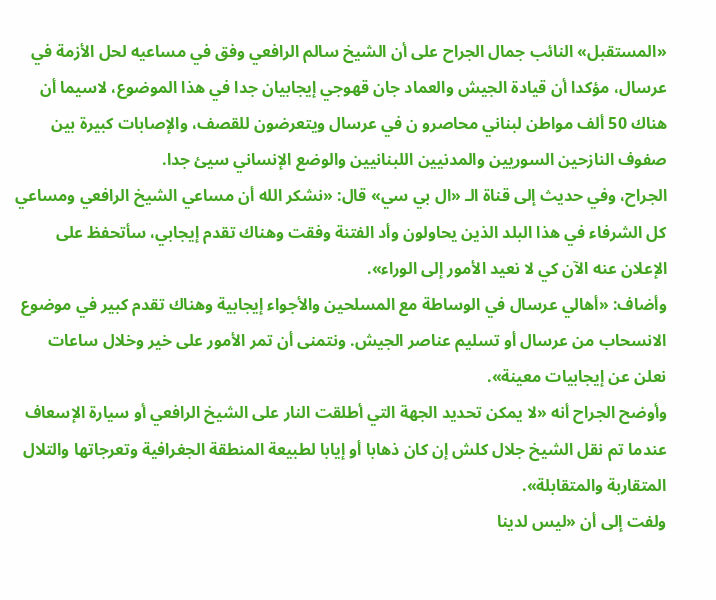«المستقبل» النائب جمال الجراح على أن الشيخ سالم الرافعي وفق في مساعيه لحل الأزمة في عرسال، مؤكدا أن قيادة الجيش والعماد جان قهوجي إيجابيان جدا في هذا الموضوع، لاسيما أن هناك 50 ألف مواطن لبناني محاصرو ن في عرسال ويتعرضون للقصف، والإصابات كبيرة بين صفوف النازحين السوريين والمدنيين اللبنانيين والوضع الإنساني سيئ جدا.
الجراح، وفي حديث إلى قناة الـ «ال بي سي» قال: «نشكر الله أن مساعي الشيخ الرافعي ومساعي كل الشرفاء في هذا البلد الذين يحاولون وأد الفتنة وفقت وهناك تقدم إيجابي، سأتحفظ على الإعلان عنه الآن كي لا نعيد الأمور إلى الوراء».
وأضاف: «أهالي عرسال في الوساطة مع المسلحين والأجواء إيجابية وهناك تقدم كبير في موضوع الانسحاب من عرسال أو تسليم عناصر الجيش. ونتمنى أن تمر الأمور على خير وخلال ساعات نعلن عن إيجابيات معينة».
وأوضح الجراح أنه «لا يمكن تحديد الجهة التي أطلقت النار على الشيخ الرافعي أو سيارة الإسعاف عندما تم نقل الشيخ جلال كلش إن كان ذهابا أو إيابا لطبيعة المنطقة الجغرافية وتعرجاتها والتلال المتقاربة والمتقابلة».
ولفت إلى أن «ليس لدينا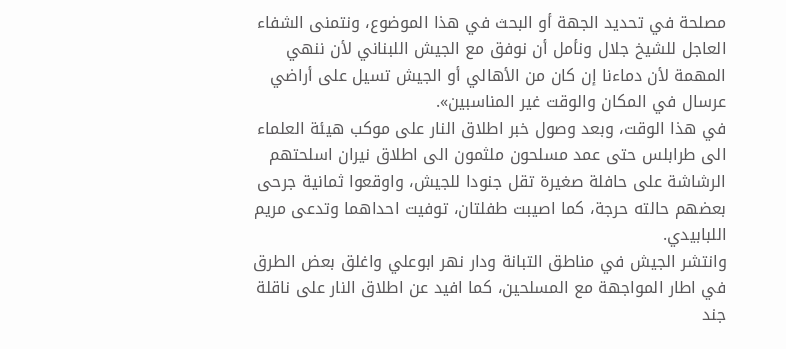مصلحة في تحديد الجهة أو البحث في هذا الموضوع، ونتمنى الشفاء العاجل للشيخ جلال ونأمل أن نوفق مع الجيش اللبناني لأن ننهي المهمة لأن دماءنا إن كان من الأهالي أو الجيش تسيل على أراضي عرسال في المكان والوقت غير المناسبين».
في هذا الوقت، وبعد وصول خبر اطلاق النار على موكب هيئة العلماء الى طرابلس حتى عمد مسلحون ملثمون الى اطلاق نيران اسلحتهم الرشاشة على حافلة صغيرة تقل جنودا للجيش، واوقعوا ثمانية جرحى بعضهم حالته حرجة، كما اصيبت طفلتان، توفيت احداهما وتدعى مريم اللبابيدي.
وانتشر الجيش في مناطق التبانة ودار نهر ابوعلي واغلق بعض الطرق في اطار المواجهة مع المسلحين، كما افيد عن اطلاق النار على ناقلة جند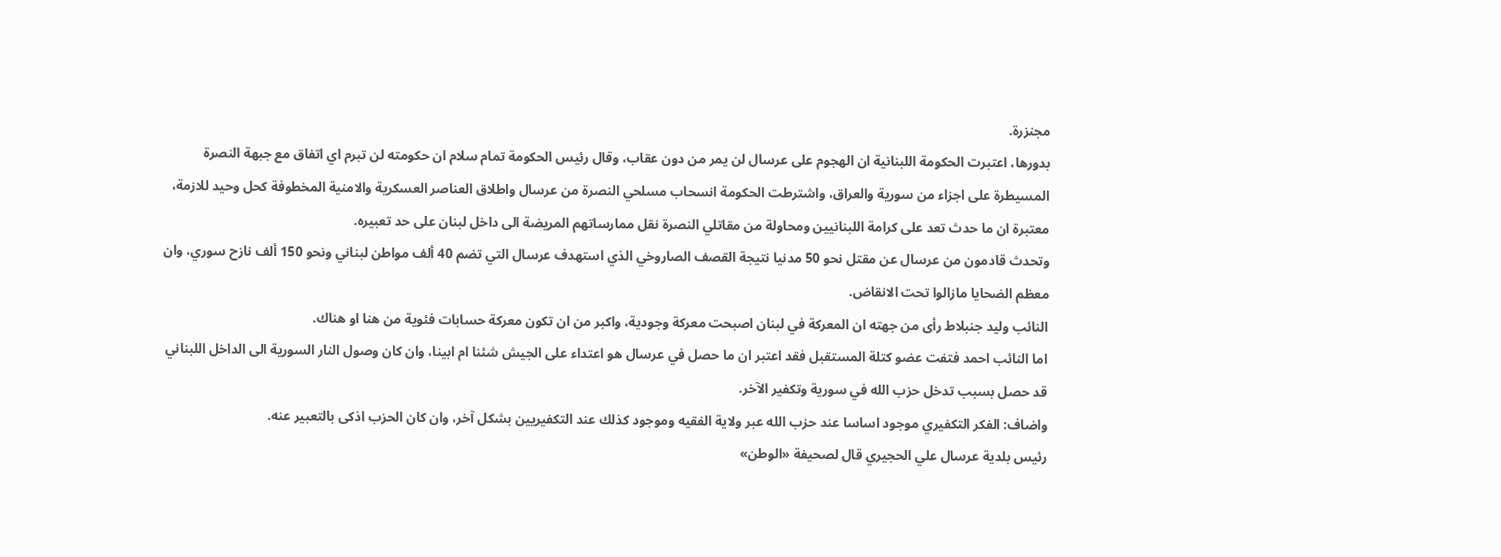مجنزرة.
بدورها، اعتبرت الحكومة اللبنانية ان الهجوم على عرسال لن يمر من دون عقاب، وقال رئيس الحكومة تمام سلام ان حكومته لن تبرم اي اتفاق مع جبهة النصرة المسيطرة على اجزاء من سورية والعراق، واشترطت الحكومة انسحاب مسلحي النصرة من عرسال واطلاق العناصر العسكرية والامنية المخطوفة كحل وحيد للازمة، معتبرة ان ما حدث تعد على كرامة اللبنانيين ومحاولة من مقاتلي النصرة نقل ممارساتهم المريضة الى داخل لبنان على حد تعبيره.
وتحدث قادمون من عرسال عن مقتل نحو 50 مدنيا نتيجة القصف الصاروخي الذي استهدف عرسال التي تضم 40 ألف مواطن لبناني ونحو 150 ألف نازح سوري، وان معظم الضحايا مازالوا تحت الانقاض.
النائب وليد جنبلاط رأى من جهته ان المعركة في لبنان اصبحت معركة وجودية، واكبر من ان تكون معركة حسابات فئوية من هنا او هناك.
اما النائب احمد فتفت عضو كتلة المستقبل فقد اعتبر ان ما حصل في عرسال هو اعتداء على الجيش شئنا ام ابينا، وان كان وصول النار السورية الى الداخل اللبناني قد حصل بسبب تدخل حزب الله في سورية وتكفير الآخر.
واضاف: الفكر التكفيري موجود اساسا عند حزب الله عبر ولاية الفقيه وموجود كذلك عند التكفيريين بشكل آخر، وان كان الحزب اذكى بالتعبير عنه.
رئيس بلدية عرسال علي الحجيري قال لصحيفة «الوطن»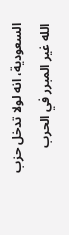السعودية، انه لولا تدخل حزب الله غير المبرر في الحرب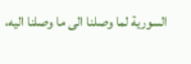السورية لما وصلنا الى ما وصلنا اليه،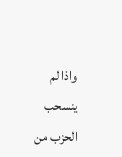واذا لم ينسحب الحزب من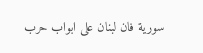سورية فان لبنان على ابواب حرب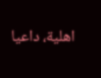اهلية، داعيا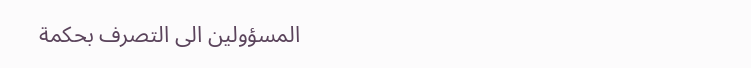المسؤولين الى التصرف بحكمة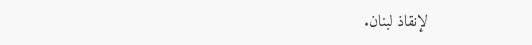لإنقاذ لبنان.